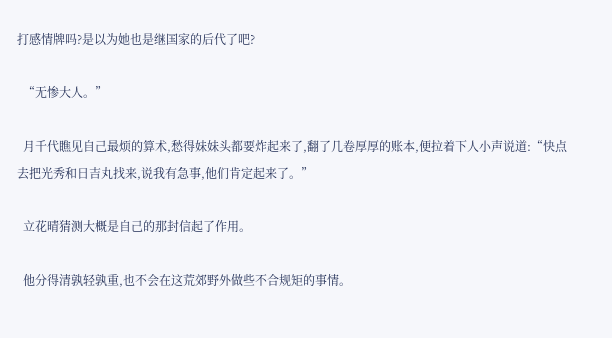打感情牌吗?是以为她也是继国家的后代了吧?

  “无惨大人。”

  月千代瞧见自己最烦的算术,愁得妹妹头都要炸起来了,翻了几卷厚厚的账本,便拉着下人小声说道:“快点去把光秀和日吉丸找来,说我有急事,他们肯定起来了。”

  立花晴猜测大概是自己的那封信起了作用。

  他分得清孰轻孰重,也不会在这荒郊野外做些不合规矩的事情。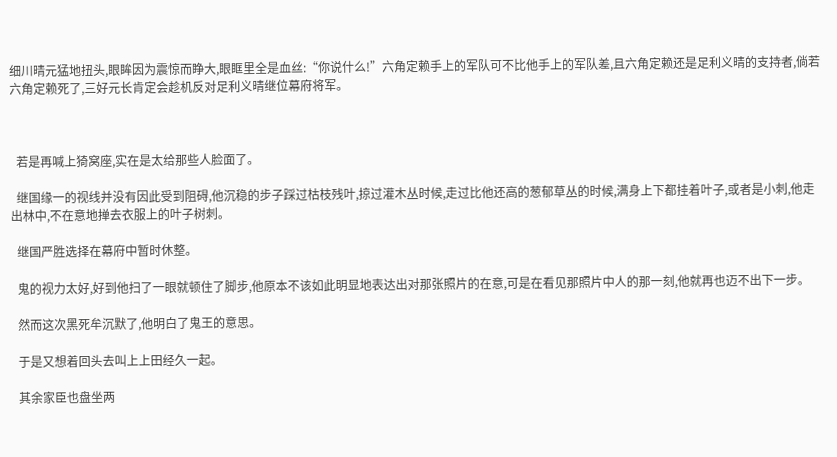细川晴元猛地扭头,眼眸因为震惊而睁大,眼眶里全是血丝:“你说什么!”六角定赖手上的军队可不比他手上的军队差,且六角定赖还是足利义晴的支持者,倘若六角定赖死了,三好元长肯定会趁机反对足利义晴继位幕府将军。



  若是再喊上猗窝座,实在是太给那些人脸面了。

  继国缘一的视线并没有因此受到阻碍,他沉稳的步子踩过枯枝残叶,掠过灌木丛时候,走过比他还高的葱郁草丛的时候,满身上下都挂着叶子,或者是小刺,他走出林中,不在意地掸去衣服上的叶子树刺。

  继国严胜选择在幕府中暂时休整。

  鬼的视力太好,好到他扫了一眼就顿住了脚步,他原本不该如此明显地表达出对那张照片的在意,可是在看见那照片中人的那一刻,他就再也迈不出下一步。

  然而这次黑死牟沉默了,他明白了鬼王的意思。

  于是又想着回头去叫上上田经久一起。

  其余家臣也盘坐两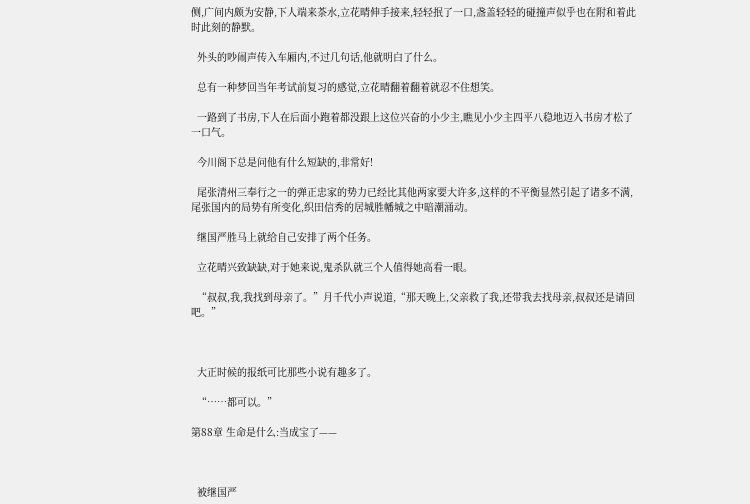侧,广间内颇为安静,下人端来茶水,立花晴伸手接来,轻轻抿了一口,盏盖轻轻的碰撞声似乎也在附和着此时此刻的静默。

  外头的吵闹声传入车厢内,不过几句话,他就明白了什么。

  总有一种梦回当年考试前复习的感觉,立花晴翻着翻着就忍不住想笑。

  一路到了书房,下人在后面小跑着都没跟上这位兴奋的小少主,瞧见小少主四平八稳地迈入书房才松了一口气。

  今川阁下总是问他有什么短缺的,非常好!

  尾张清州三奉行之一的弹正忠家的势力已经比其他两家要大许多,这样的不平衡显然引起了诸多不满,尾张国内的局势有所变化,织田信秀的居城胜幡城之中暗潮涌动。

  继国严胜马上就给自己安排了两个任务。

  立花晴兴致缺缺,对于她来说,鬼杀队就三个人值得她高看一眼。

  “叔叔,我,我找到母亲了。”月千代小声说道,“那天晚上,父亲救了我,还带我去找母亲,叔叔还是请回吧。”



  大正时候的报纸可比那些小说有趣多了。

  “……都可以。”

第88章 生命是什么:当成宝了——



  被继国严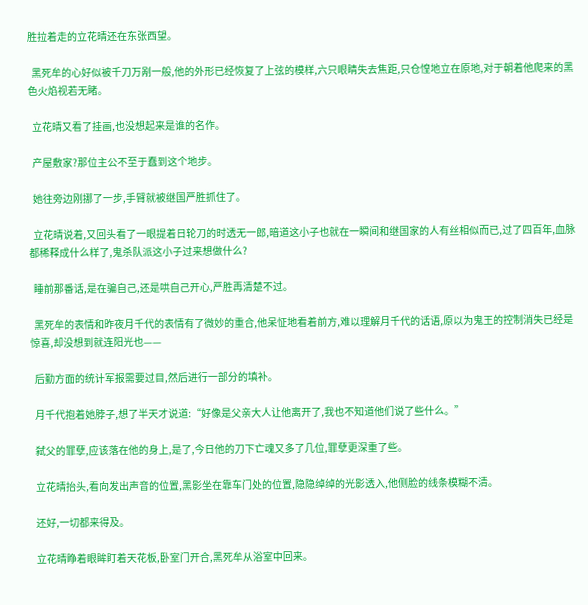胜拉着走的立花晴还在东张西望。

  黑死牟的心好似被千刀万剐一般,他的外形已经恢复了上弦的模样,六只眼睛失去焦距,只仓惶地立在原地,对于朝着他爬来的黑色火焰视若无睹。

  立花晴又看了挂画,也没想起来是谁的名作。

  产屋敷家?那位主公不至于蠢到这个地步。

  她往旁边刚挪了一步,手臂就被继国严胜抓住了。

  立花晴说着,又回头看了一眼提着日轮刀的时透无一郎,暗道这小子也就在一瞬间和继国家的人有丝相似而已,过了四百年,血脉都稀释成什么样了,鬼杀队派这小子过来想做什么?

  睡前那番话,是在骗自己,还是哄自己开心,严胜再清楚不过。

  黑死牟的表情和昨夜月千代的表情有了微妙的重合,他呆怔地看着前方,难以理解月千代的话语,原以为鬼王的控制消失已经是惊喜,却没想到就连阳光也——

  后勤方面的统计军报需要过目,然后进行一部分的填补。

  月千代抱着她脖子,想了半天才说道:“好像是父亲大人让他离开了,我也不知道他们说了些什么。”

  弑父的罪孽,应该落在他的身上,是了,今日他的刀下亡魂又多了几位,罪孽更深重了些。

  立花晴抬头,看向发出声音的位置,黑影坐在靠车门处的位置,隐隐绰绰的光影透入,他侧脸的线条模糊不清。

  还好,一切都来得及。

  立花晴睁着眼眸盯着天花板,卧室门开合,黑死牟从浴室中回来。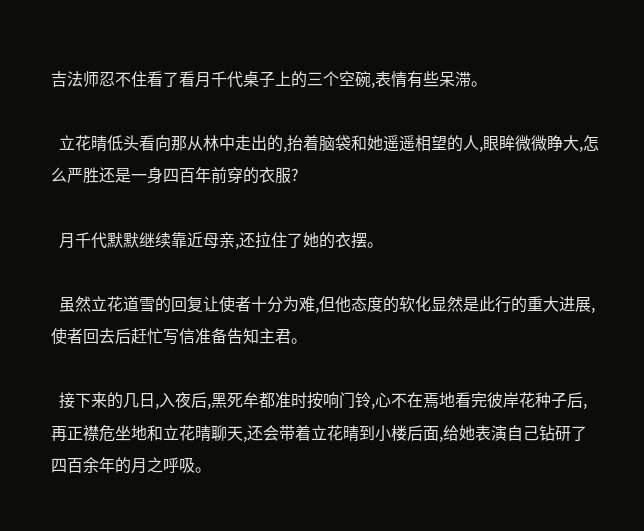吉法师忍不住看了看月千代桌子上的三个空碗,表情有些呆滞。

  立花晴低头看向那从林中走出的,抬着脑袋和她遥遥相望的人,眼眸微微睁大,怎么严胜还是一身四百年前穿的衣服?

  月千代默默继续靠近母亲,还拉住了她的衣摆。

  虽然立花道雪的回复让使者十分为难,但他态度的软化显然是此行的重大进展,使者回去后赶忙写信准备告知主君。

  接下来的几日,入夜后,黑死牟都准时按响门铃,心不在焉地看完彼岸花种子后,再正襟危坐地和立花晴聊天,还会带着立花晴到小楼后面,给她表演自己钻研了四百余年的月之呼吸。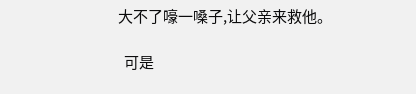大不了嚎一嗓子,让父亲来救他。

  可是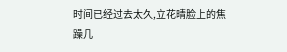时间已经过去太久,立花晴脸上的焦躁几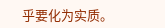乎要化为实质。